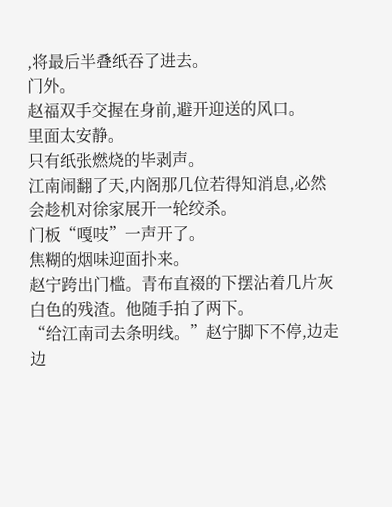,将最后半叠纸吞了进去。
门外。
赵福双手交握在身前,避开迎送的风口。
里面太安静。
只有纸张燃烧的毕剥声。
江南闹翻了天,内阁那几位若得知消息,必然会趁机对徐家展开一轮绞杀。
门板“嘎吱”一声开了。
焦糊的烟味迎面扑来。
赵宁跨出门槛。青布直裰的下摆沾着几片灰白色的残渣。他随手拍了两下。
“给江南司去条明线。”赵宁脚下不停,边走边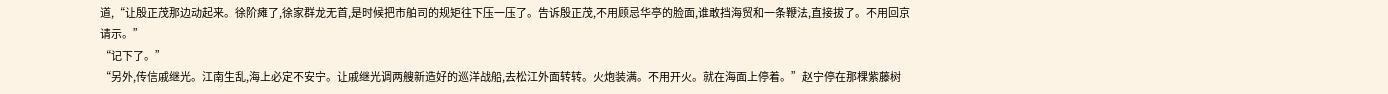道,“让殷正茂那边动起来。徐阶瘫了,徐家群龙无首,是时候把市舶司的规矩往下压一压了。告诉殷正茂,不用顾忌华亭的脸面,谁敢挡海贸和一条鞭法,直接拔了。不用回京请示。”
“记下了。”
“另外,传信戚继光。江南生乱,海上必定不安宁。让戚继光调两艘新造好的巡洋战船,去松江外面转转。火炮装满。不用开火。就在海面上停着。”赵宁停在那棵紫藤树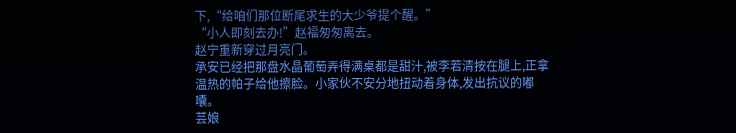下,“给咱们那位断尾求生的大少爷提个醒。”
“小人即刻去办!”赵福匆匆离去。
赵宁重新穿过月亮门。
承安已经把那盘水晶葡萄弄得满桌都是甜汁,被李若清按在腿上,正拿温热的帕子给他擦脸。小家伙不安分地扭动着身体,发出抗议的嘟囔。
芸娘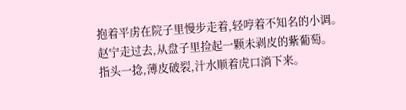抱着平虏在院子里慢步走着,轻哼着不知名的小调。
赵宁走过去,从盘子里捡起一颗未剥皮的紫葡萄。
指头一捻,薄皮破裂,汁水顺着虎口淌下来。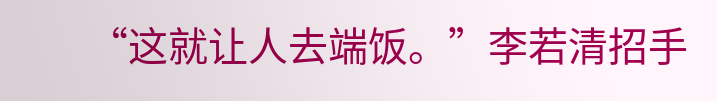“这就让人去端饭。”李若清招手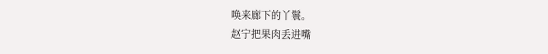唤来廊下的丫鬟。
赵宁把果肉丢进嘴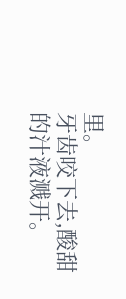里。
牙齿咬下去,酸甜的汁液溅开。